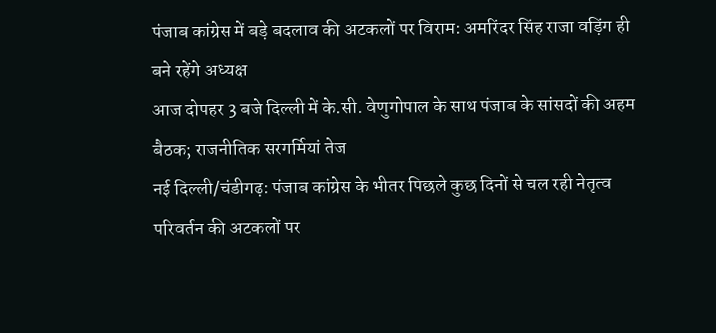पंजाब कांग्रेस में बड़े बदलाव की अटकलों पर विराम: अमरिंदर सिंह राजा वड़िंग ही बने रहेंगे अध्यक्ष
आज दोपहर 3 बजे दिल्ली में के.सी. वेणुगोपाल के साथ पंजाब के सांसदों की अहम बैठक; राजनीतिक सरगर्मियां तेज
नई दिल्ली/चंडीगढ़: पंजाब कांग्रेस के भीतर पिछले कुछ दिनों से चल रही नेतृत्व परिवर्तन की अटकलों पर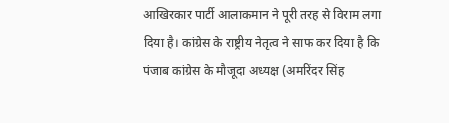आखिरकार पार्टी आलाकमान ने पूरी तरह से विराम लगा दिया है। कांग्रेस के राष्ट्रीय नेतृत्व ने साफ कर दिया है कि पंजाब कांग्रेस के मौजूदा अध्यक्ष (अमरिंदर सिंह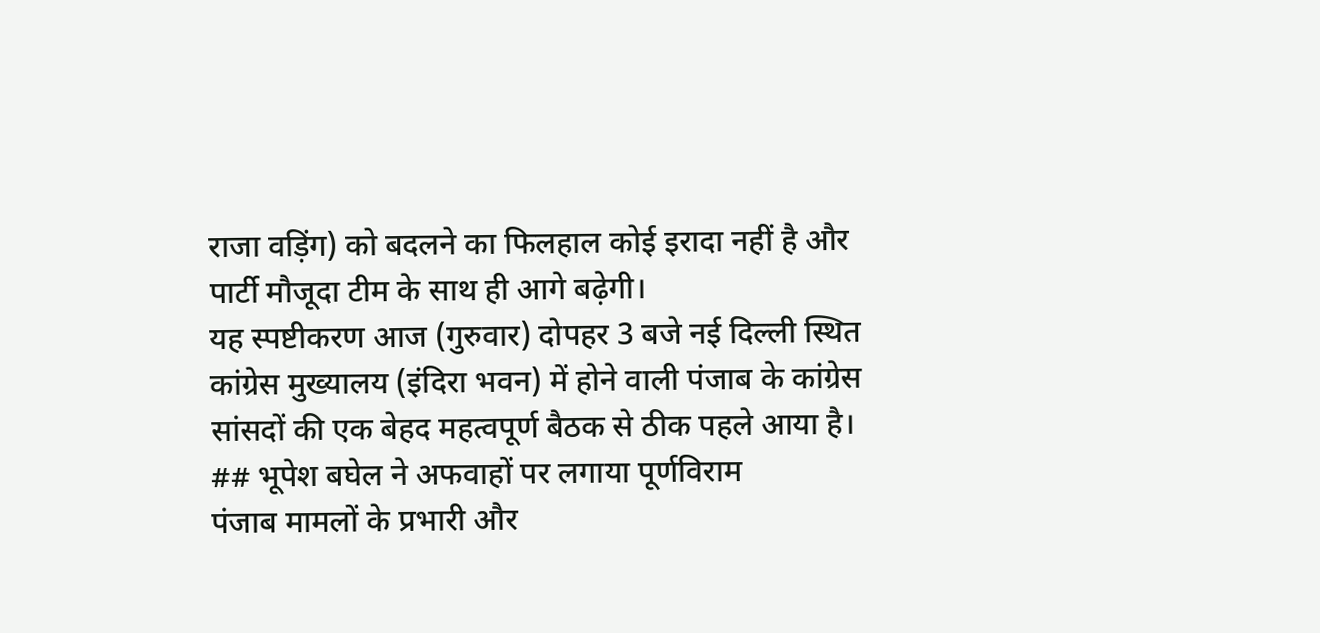राजा वड़िंग) को बदलने का फिलहाल कोई इरादा नहीं है और पार्टी मौजूदा टीम के साथ ही आगे बढ़ेगी।
यह स्पष्टीकरण आज (गुरुवार) दोपहर 3 बजे नई दिल्ली स्थित कांग्रेस मुख्यालय (इंदिरा भवन) में होने वाली पंजाब के कांग्रेस सांसदों की एक बेहद महत्वपूर्ण बैठक से ठीक पहले आया है।
## भूपेश बघेल ने अफवाहों पर लगाया पूर्णविराम
पंजाब मामलों के प्रभारी और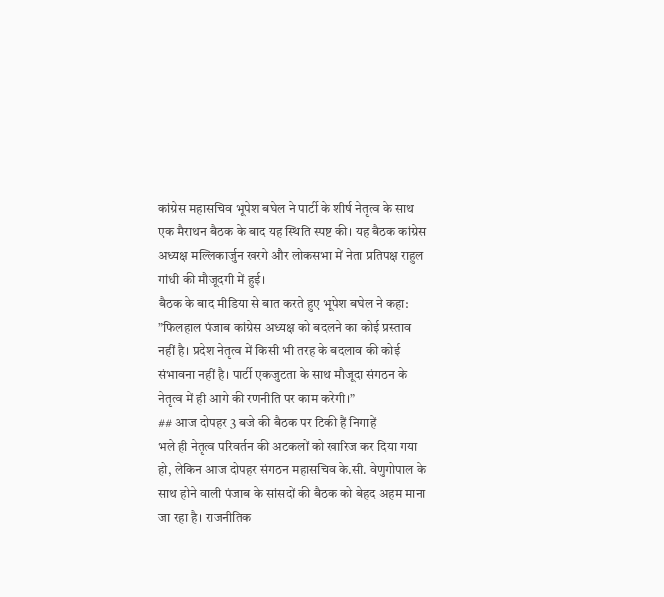कांग्रेस महासचिव भूपेश बघेल ने पार्टी के शीर्ष नेतृत्व के साथ एक मैराथन बैठक के बाद यह स्थिति स्पष्ट की। यह बैठक कांग्रेस अध्यक्ष मल्लिकार्जुन खरगे और लोकसभा में नेता प्रतिपक्ष राहुल गांधी की मौजूदगी में हुई।
बैठक के बाद मीडिया से बात करते हुए भूपेश बघेल ने कहा:
”फिलहाल पंजाब कांग्रेस अध्यक्ष को बदलने का कोई प्रस्ताव नहीं है। प्रदेश नेतृत्व में किसी भी तरह के बदलाव की कोई संभावना नहीं है। पार्टी एकजुटता के साथ मौजूदा संगठन के नेतृत्व में ही आगे की रणनीति पर काम करेगी।”
## आज दोपहर 3 बजे की बैठक पर टिकी हैं निगाहें
भले ही नेतृत्व परिवर्तन की अटकलों को खारिज कर दिया गया हो, लेकिन आज दोपहर संगठन महासचिव के.सी. वेणुगोपाल के साथ होने वाली पंजाब के सांसदों की बैठक को बेहद अहम माना जा रहा है। राजनीतिक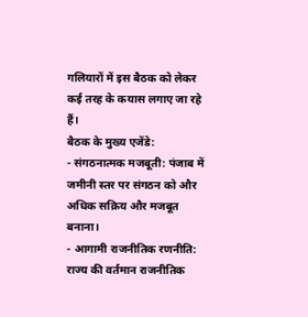गलियारों में इस बैठक को लेकर कई तरह के कयास लगाए जा रहे हैं।
बैठक के मुख्य एजेंडे:
- संगठनात्मक मजबूती: पंजाब में जमीनी स्तर पर संगठन को और अधिक सक्रिय और मजबूत बनाना।
- आगामी राजनीतिक रणनीति: राज्य की वर्तमान राजनीतिक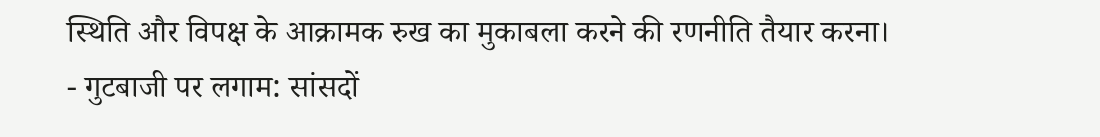स्थिति और विपक्ष के आक्रामक रुख का मुकाबला करने की रणनीति तैयार करना।
- गुटबाजी पर लगाम: सांसदों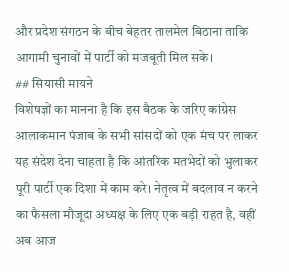और प्रदेश संगठन के बीच बेहतर तालमेल बिठाना ताकि आगामी चुनावों में पार्टी को मजबूती मिल सके।
## सियासी मायने
विशेषज्ञों का मानना है कि इस बैठक के जरिए कांग्रेस आलाकमान पंजाब के सभी सांसदों को एक मंच पर लाकर यह संदेश देना चाहता है कि आंतरिक मतभेदों को भुलाकर पूरी पार्टी एक दिशा में काम करे। नेतृत्व में बदलाव न करने का फैसला मौजूदा अध्यक्ष के लिए एक बड़ी राहत है, वहीं अब आज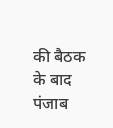की बैठक के बाद पंजाब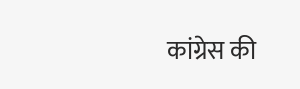कांग्रेस की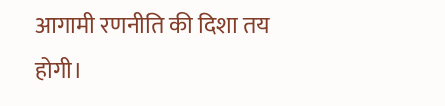आगामी रणनीति की दिशा तय होगी।